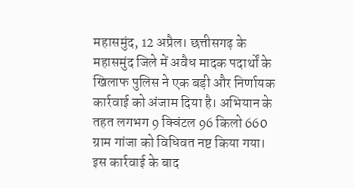महासमुंद, 12 अप्रैल। छत्तीसगढ़ के महासमुंद जिले में अवैध मादक पदार्थों के खिलाफ पुलिस ने एक बड़ी और निर्णायक कार्रवाई को अंजाम दिया है। अभियान के तहत लगभग 9 क्विंटल 96 किलो 660 ग्राम गांजा को विधिवत नष्ट किया गया। इस कार्रवाई के बाद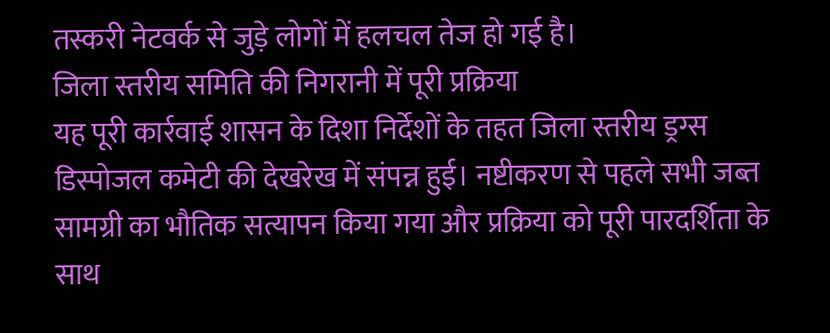तस्करी नेटवर्क से जुड़े लोगों में हलचल तेज हो गई है।
जिला स्तरीय समिति की निगरानी में पूरी प्रक्रिया
यह पूरी कार्रवाई शासन के दिशा निर्देशों के तहत जिला स्तरीय ड्रग्स डिस्पोजल कमेटी की देखरेख में संपन्न हुई। नष्टीकरण से पहले सभी जब्त सामग्री का भौतिक सत्यापन किया गया और प्रक्रिया को पूरी पारदर्शिता के साथ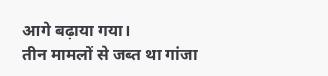आगे बढ़ाया गया।
तीन मामलों से जब्त था गांजा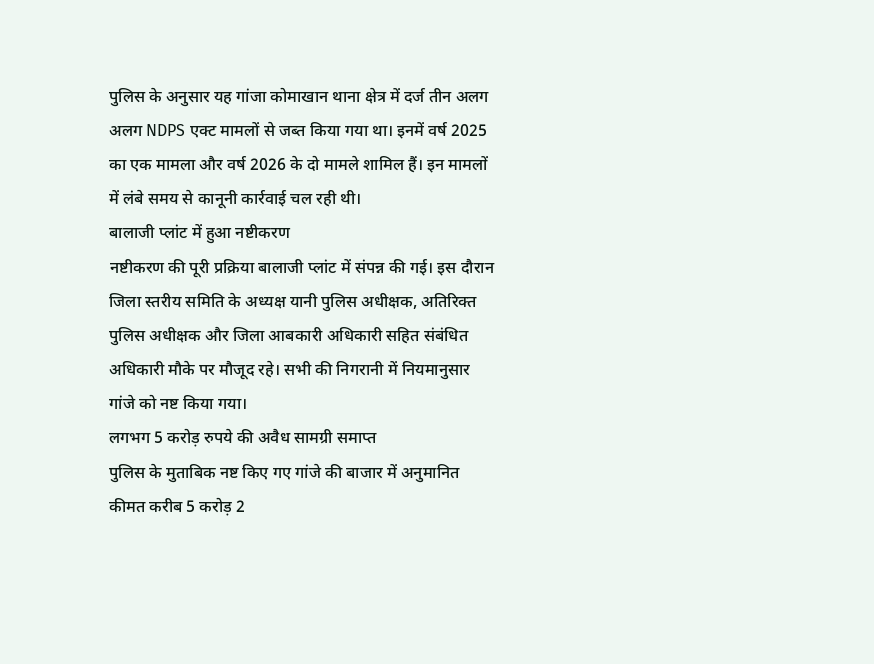पुलिस के अनुसार यह गांजा कोमाखान थाना क्षेत्र में दर्ज तीन अलग अलग NDPS एक्ट मामलों से जब्त किया गया था। इनमें वर्ष 2025 का एक मामला और वर्ष 2026 के दो मामले शामिल हैं। इन मामलों में लंबे समय से कानूनी कार्रवाई चल रही थी।
बालाजी प्लांट में हुआ नष्टीकरण
नष्टीकरण की पूरी प्रक्रिया बालाजी प्लांट में संपन्न की गई। इस दौरान जिला स्तरीय समिति के अध्यक्ष यानी पुलिस अधीक्षक, अतिरिक्त पुलिस अधीक्षक और जिला आबकारी अधिकारी सहित संबंधित अधिकारी मौके पर मौजूद रहे। सभी की निगरानी में नियमानुसार गांजे को नष्ट किया गया।
लगभग 5 करोड़ रुपये की अवैध सामग्री समाप्त
पुलिस के मुताबिक नष्ट किए गए गांजे की बाजार में अनुमानित कीमत करीब 5 करोड़ 2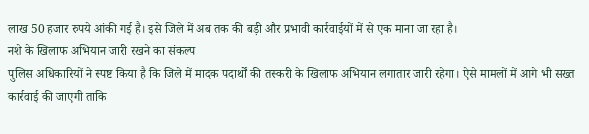लाख 50 हजार रुपये आंकी गई है। इसे जिले में अब तक की बड़ी और प्रभावी कार्रवाईयों में से एक माना जा रहा है।
नशे के खिलाफ अभियान जारी रखने का संकल्प
पुलिस अधिकारियों ने स्पष्ट किया है कि जिले में मादक पदार्थों की तस्करी के खिलाफ अभियान लगातार जारी रहेगा। ऐसे मामलों में आगे भी सख्त कार्रवाई की जाएगी ताकि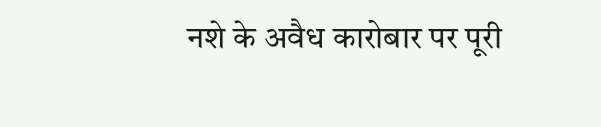नशे के अवैध कारोबार पर पूरी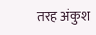तरह अंकुश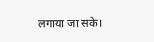लगाया जा सके।